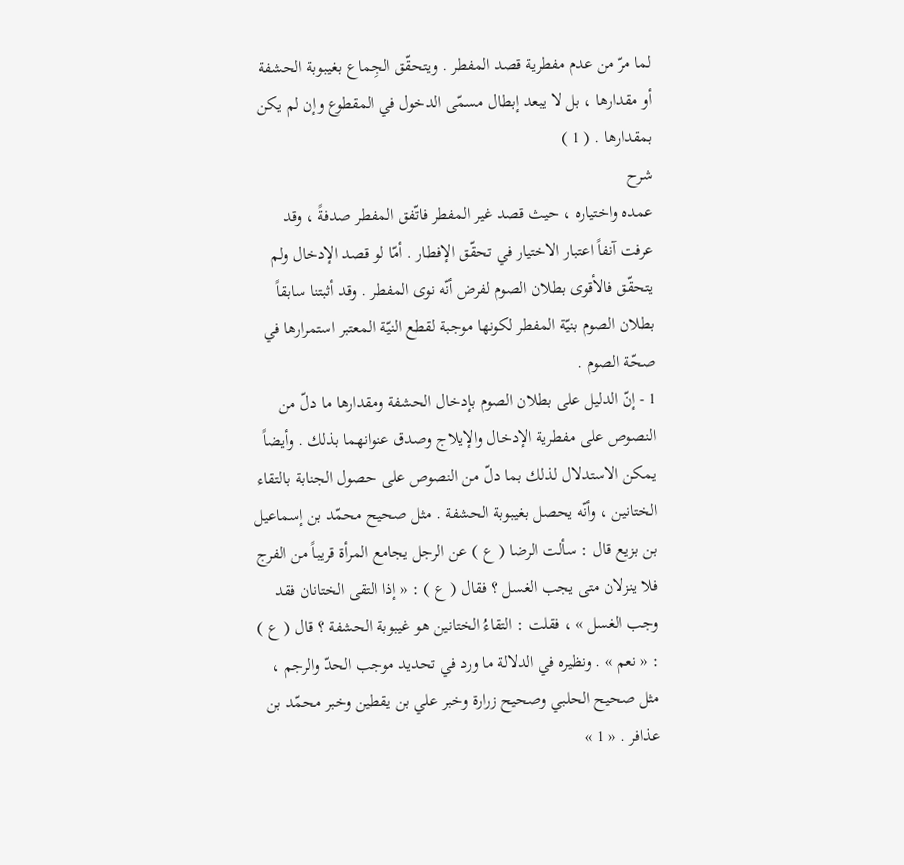لما مرّ من عدم مفطرية قصد المفطر . ويتحقّق الجِماع بغيبوبة الحشفة أو مقدارها ، بل لا يبعد إبطال مسمّى الدخول في المقطوع وإن لم يكن بمقدارها . ( 1 )
شرح
عمده واختياره ، حيث قصد غير المفطر فاتّفق المفطر صدفةً ، وقد عرفت آنفاً اعتبار الاختيار في تحقّق الإفطار . أمّا لو قصد الإدخال ولم يتحقّق فالأقوى بطلان الصوم لفرض أنّه نوى المفطر . وقد أثبتنا سابقاً بطلان الصوم بنيّة المفطر لكونها موجبة لقطع النيّة المعتبر استمرارها في صحّة الصوم .
1 - إنّ الدليل على بطلان الصوم بإدخال الحشفة ومقدارها ما دلّ من النصوص على مفطرية الإدخال والإيلاج وصدق عنوانهما بذلك . وأيضاً يمكن الاستدلال لذلك بما دلّ من النصوص على حصول الجنابة بالتقاء الختانين ، وأنّه يحصل بغيبوبة الحشفة . مثل صحيح محمّد بن إسماعيل بن بزيع قال : سألت الرضا ( ع ) عن الرجل يجامع المرأة قريباً من الفرج فلا ينزلان متى يجب الغسل ؟ فقال ( ع ) : « إذا التقى الختانان فقد وجب الغسل » ، فقلت : التقاءُ الختانين هو غيبوبة الحشفة ؟ قال ( ع ) : « نعم » . ونظيره في الدلالة ما ورد في تحديد موجب الحدّ والرجم ، مثل صحيح الحلبي وصحيح زرارة وخبر علي بن يقطين وخبر محمّد بن عذافر . « 1 »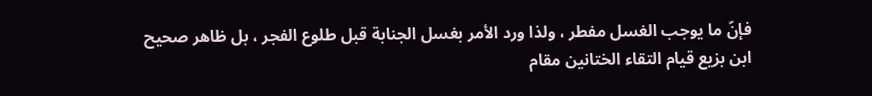فإنّ ما يوجب الغسل مفطر ، ولذا ورد الأمر بغسل الجنابة قبل طلوع الفجر ، بل ظاهر صحيح ابن بزيع قيام التقاء الختانين مقام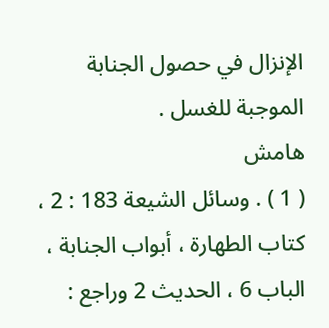الإنزال في حصول الجنابة الموجبة للغسل .
هامش
( 1 ) . وسائل الشيعة 183 : 2 ، كتاب الطهارة ، أبواب الجنابة ، الباب 6 ، الحديث 2 وراجع :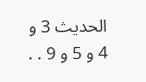الحديث 3 و 4 و 5 و 9 . .